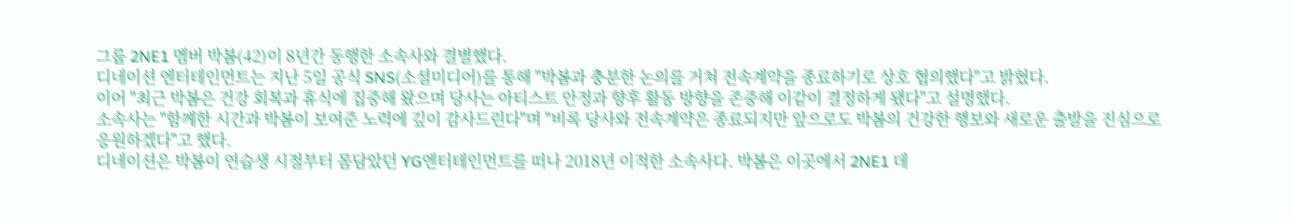그룹 2NE1 멤버 박봄(42)이 8년간 동행한 소속사와 결별했다.
디네이션 엔터테인먼트는 지난 5일 공식 SNS(소셜미디어)를 통해 "박봄과 충분한 논의를 거쳐 전속계약을 종료하기로 상호 협의했다"고 밝혔다.
이어 "최근 박봄은 건강 회복과 휴식에 집중해 왔으며 당사는 아티스트 안정과 향후 활동 방향을 존중해 이같이 결정하게 됐다"고 설명했다.
소속사는 "함께한 시간과 박봄이 보여준 노력에 깊이 감사드린다"며 "비록 당사와 전속계약은 종료되지만 앞으로도 박봄의 건강한 행보와 새로운 출발을 진심으로 응원하겠다"고 했다.
디네이션은 박봄이 연습생 시절부터 몸담았던 YG엔터테인먼트를 떠나 2018년 이적한 소속사다. 박봄은 이곳에서 2NE1 데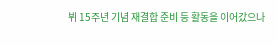뷔 15주년 기념 재결합 준비 등 활동을 이어갔으나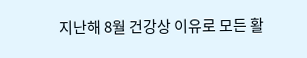지난해 8월 건강상 이유로 모든 활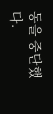동을 중단했다.